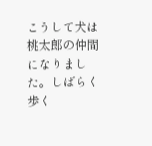こうして犬は桃太郎の仲間になりました。しばらく歩く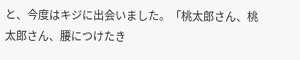と、今度はキジに出会いました。「桃太郎さん、桃太郎さん、腰につけたき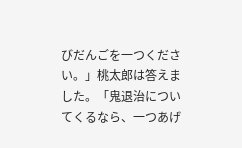びだんごを一つください。」桃太郎は答えました。「鬼退治についてくるなら、一つあげ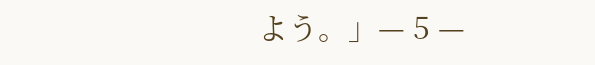よう。」— 5 —